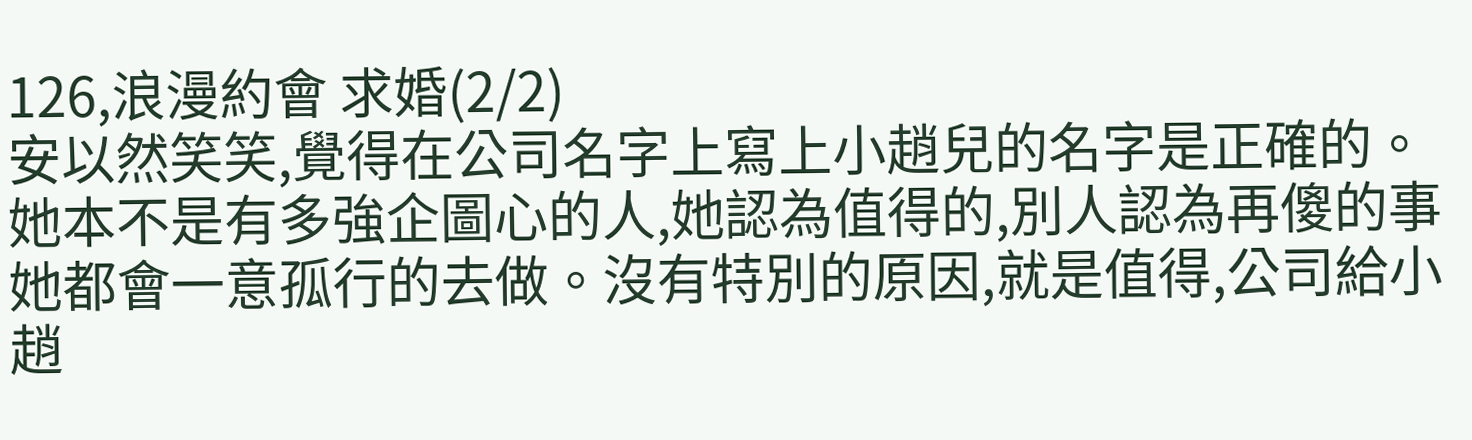126,浪漫約會 求婚(2/2)
安以然笑笑,覺得在公司名字上寫上小趙兒的名字是正確的。她本不是有多強企圖心的人,她認為值得的,別人認為再傻的事她都會一意孤行的去做。沒有特別的原因,就是值得,公司給小趙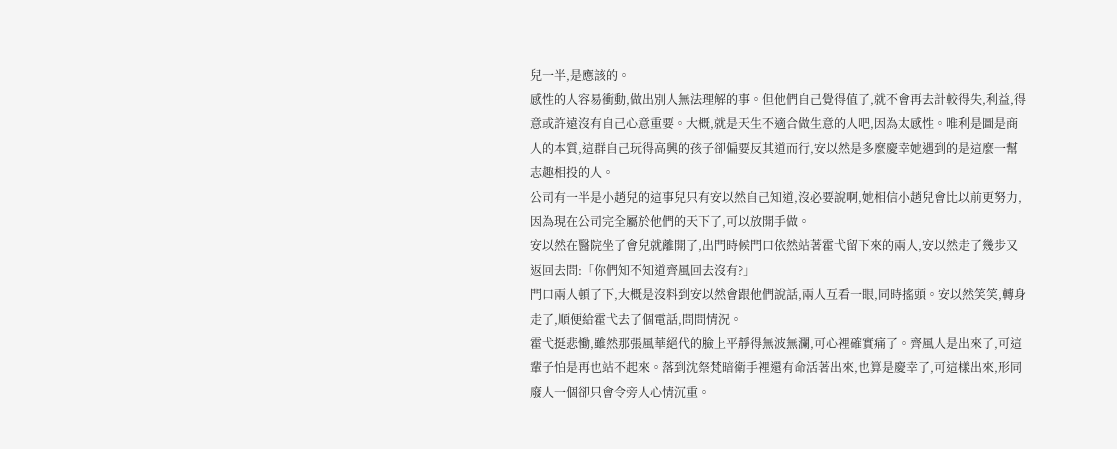兒一半,是應該的。
感性的人容易衝動,做出別人無法理解的事。但他們自己覺得值了,就不會再去計較得失,利益,得意或許遠沒有自己心意重要。大概,就是天生不適合做生意的人吧,因為太感性。唯利是圖是商人的本質,這群自己玩得高興的孩子卻偏要反其道而行,安以然是多麼慶幸她遇到的是這麼一幫志趣相投的人。
公司有一半是小趙兒的這事兒只有安以然自己知道,沒必要說啊,她相信小趙兒會比以前更努力,因為現在公司完全屬於他們的天下了,可以放開手做。
安以然在醫院坐了會兒就離開了,出門時候門口依然站著霍弋留下來的兩人,安以然走了幾步又返回去問:「你們知不知道齊風回去沒有?」
門口兩人頓了下,大概是沒料到安以然會跟他們說話,兩人互看一眼,同時搖頭。安以然笑笑,轉身走了,順便給霍弋去了個電話,問問情況。
霍弋挺悲慟,雖然那張風華絕代的臉上平靜得無波無瀾,可心裡確實痛了。齊風人是出來了,可這輩子怕是再也站不起來。落到沈祭梵暗衛手裡還有命活著出來,也算是慶幸了,可這樣出來,形同廢人一個卻只會令旁人心情沉重。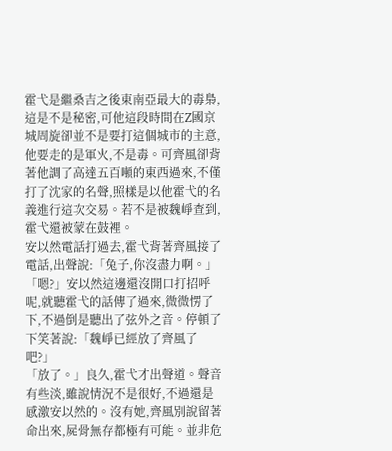霍弋是繼桑吉之後東南亞最大的毒梟,這是不是秘密,可他這段時間在Z國京城周旋卻並不是要打這個城市的主意,他要走的是軍火,不是毒。可齊風卻背著他調了高達五百噸的東西過來,不僅打了沈家的名聲,照樣是以他霍弋的名義進行這次交易。若不是被魏崢查到,霍弋還被蒙在鼓裡。
安以然電話打過去,霍弋背著齊風接了電話,出聲說:「兔子,你沒盡力啊。」
「嗯?」安以然這邊還沒開口打招呼呢,就聽霍弋的話傳了過來,微微愣了下,不過倒是聽出了弦外之音。停頓了下笑著說:「魏崢已經放了齊風了吧?」
「放了。」良久,霍弋才出聲道。聲音有些淡,雖說情況不是很好,不過還是感激安以然的。沒有她,齊風別說留著命出來,屍骨無存都極有可能。並非危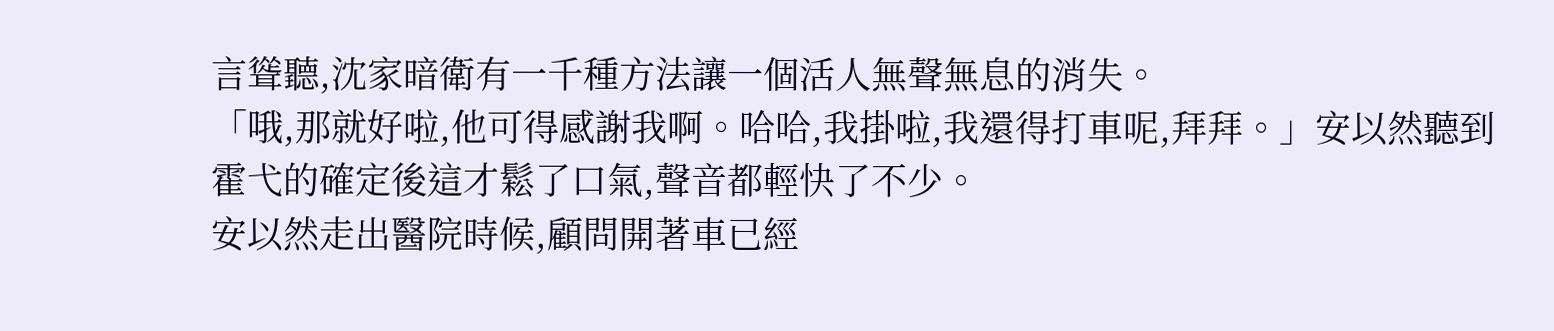言聳聽,沈家暗衛有一千種方法讓一個活人無聲無息的消失。
「哦,那就好啦,他可得感謝我啊。哈哈,我掛啦,我還得打車呢,拜拜。」安以然聽到霍弋的確定後這才鬆了口氣,聲音都輕快了不少。
安以然走出醫院時候,顧問開著車已經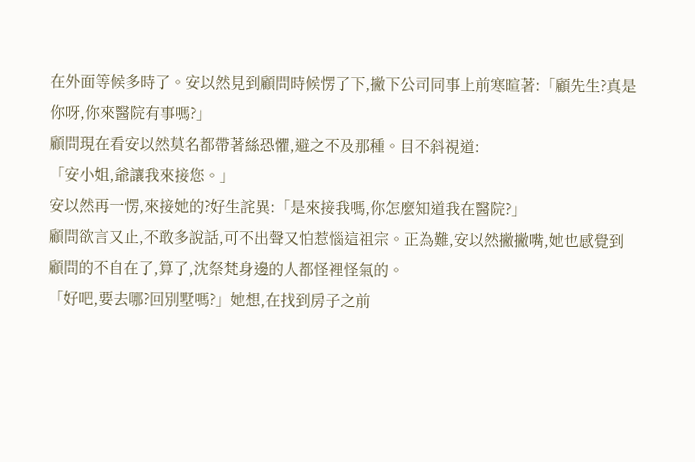在外面等候多時了。安以然見到顧問時候愣了下,撇下公司同事上前寒暄著:「顧先生?真是你呀,你來醫院有事嗎?」
顧問現在看安以然莫名都帶著絲恐懼,避之不及那種。目不斜視道:
「安小姐,爺讓我來接您。」
安以然再一愣,來接她的?好生詫異:「是來接我嗎,你怎麼知道我在醫院?」
顧問欲言又止,不敢多說話,可不出聲又怕惹惱這祖宗。正為難,安以然撇撇嘴,她也感覺到顧問的不自在了,算了,沈祭梵身邊的人都怪裡怪氣的。
「好吧,要去哪?回別墅嗎?」她想,在找到房子之前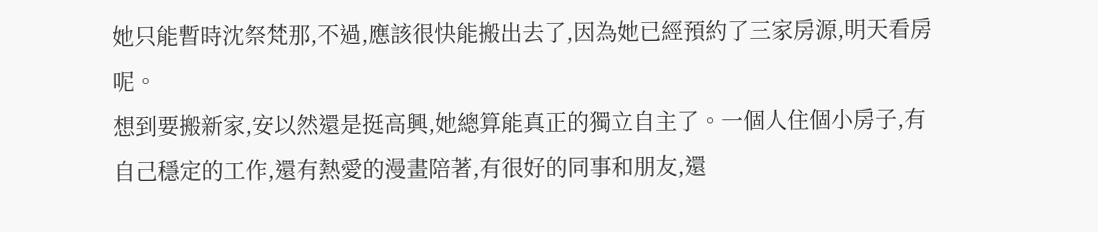她只能暫時沈祭梵那,不過,應該很快能搬出去了,因為她已經預約了三家房源,明天看房呢。
想到要搬新家,安以然還是挺高興,她總算能真正的獨立自主了。一個人住個小房子,有自己穩定的工作,還有熱愛的漫畫陪著,有很好的同事和朋友,還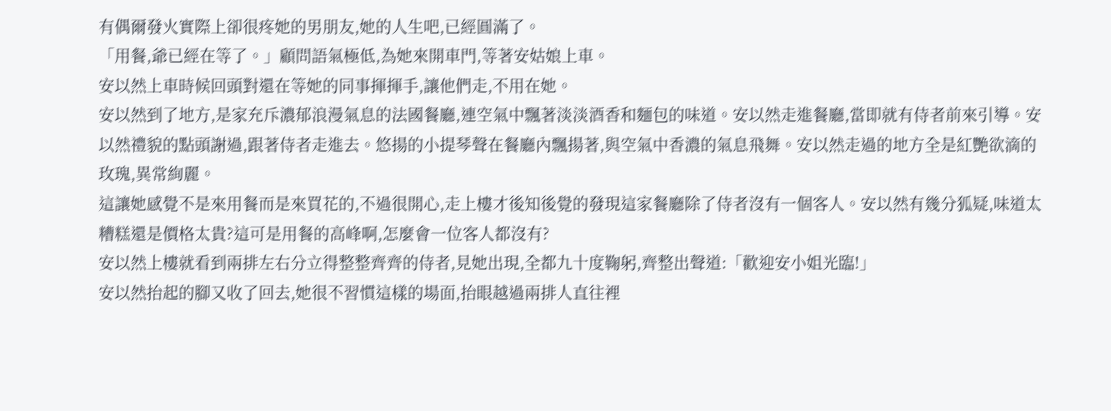有偶爾發火實際上卻很疼她的男朋友,她的人生吧,已經圓滿了。
「用餐,爺已經在等了。」顧問語氣極低,為她來開車門,等著安姑娘上車。
安以然上車時候回頭對還在等她的同事揮揮手,讓他們走,不用在她。
安以然到了地方,是家充斥濃郁浪漫氣息的法國餐廳,連空氣中飄著淡淡酒香和麵包的味道。安以然走進餐廳,當即就有侍者前來引導。安以然禮貌的點頭謝過,跟著侍者走進去。悠揚的小提琴聲在餐廳內飄揚著,與空氣中香濃的氣息飛舞。安以然走過的地方全是紅艷欲滴的玫瑰,異常絢麗。
這讓她感覺不是來用餐而是來買花的,不過很開心,走上樓才後知後覺的發現這家餐廳除了侍者沒有一個客人。安以然有幾分狐疑,味道太糟糕還是價格太貴?這可是用餐的高峰啊,怎麼會一位客人都沒有?
安以然上樓就看到兩排左右分立得整整齊齊的侍者,見她出現,全都九十度鞠躬,齊整出聲道:「歡迎安小姐光臨!」
安以然抬起的腳又收了回去,她很不習慣這樣的場面,抬眼越過兩排人直往裡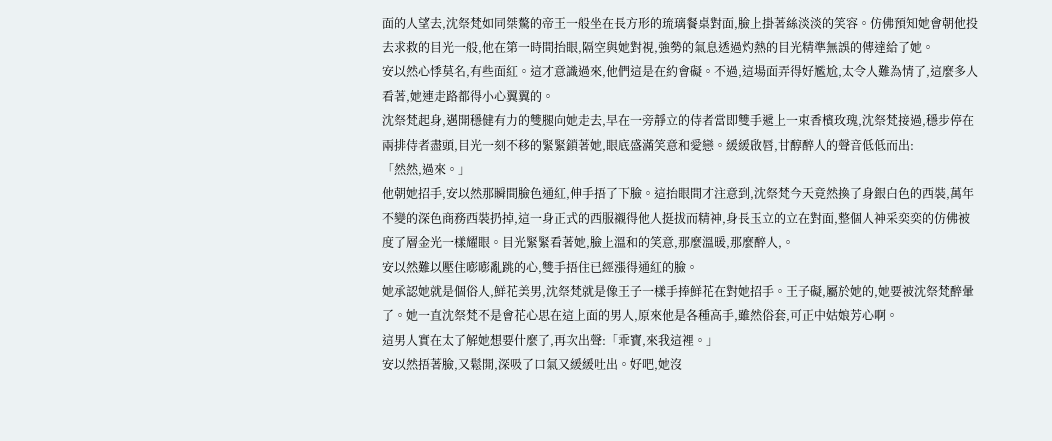面的人望去,沈祭梵如同桀驁的帝王一般坐在長方形的琉璃餐桌對面,臉上掛著絲淡淡的笑容。仿佛預知她會朝他投去求救的目光一般,他在第一時間抬眼,隔空與她對視,強勢的氣息透過灼熱的目光精準無誤的傳達給了她。
安以然心悸莫名,有些面紅。這才意識過來,他們這是在約會礙。不過,這場面弄得好尷尬,太令人難為情了,這麼多人看著,她連走路都得小心翼翼的。
沈祭梵起身,邁開穩健有力的雙腿向她走去,早在一旁靜立的侍者當即雙手遞上一束香檳玫瑰,沈祭梵接過,穩步停在兩排侍者盡頭,目光一刻不移的緊緊鎖著她,眼底盛滿笑意和愛戀。緩緩啟唇,甘醇醉人的聲音低低而出:
「然然,過來。」
他朝她招手,安以然那瞬間臉色通紅,伸手捂了下臉。這抬眼間才注意到,沈祭梵今天竟然換了身銀白色的西裝,萬年不變的深色商務西裝扔掉,這一身正式的西服襯得他人挺拔而精神,身長玉立的立在對面,整個人神采奕奕的仿佛被度了層金光一樣耀眼。目光緊緊看著她,臉上溫和的笑意,那麼溫暖,那麼醉人,。
安以然難以壓住嘭嘭亂跳的心,雙手捂住已經漲得通紅的臉。
她承認她就是個俗人,鮮花美男,沈祭梵就是像王子一樣手捧鮮花在對她招手。王子礙,屬於她的,她要被沈祭梵醉暈了。她一直沈祭梵不是會花心思在這上面的男人,原來他是各種高手,雖然俗套,可正中姑娘芳心啊。
這男人實在太了解她想要什麼了,再次出聲:「乖寶,來我這裡。」
安以然捂著臉,又鬆開,深吸了口氣又緩緩吐出。好吧,她沒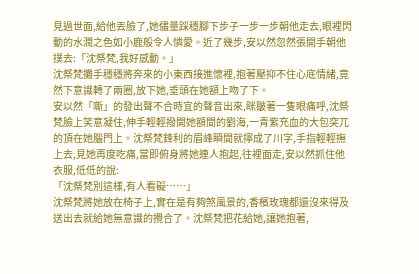見過世面,給他丟臉了,她儘量踩穩腳下步子一步一步朝他走去,眼裡閃動的水潤之色如小鹿般令人憐愛。近了幾步,安以然忽然張開手朝他撲去:「沈祭梵,我好感動。」
沈祭梵攤手穩穩將奔來的小東西接進懷裡,抱著壓抑不住心底情緒,竟然下意識轉了兩圈,放下她,垂頭在她額上吻了下。
安以然「嘶」的發出聲不合時宜的聲音出來,眯皺著一隻眼痛呼,沈祭梵臉上笑意凝住,伸手輕輕撥開她額間的劉海,一青紫充血的大包突兀的頂在她腦門上。沈祭梵鋒利的眉峰瞬間就擰成了川字,手指輕輕撫上去,見她再度吃痛,當即俯身將她連人抱起,往裡面走,安以然抓住他衣服,低低的說:
「沈祭梵別這樣,有人看礙……」
沈祭梵將她放在椅子上,實在是有夠煞風景的,香檳玫瑰都還沒來得及送出去就給她無意識的攪合了。沈祭梵把花給她,讓她抱著,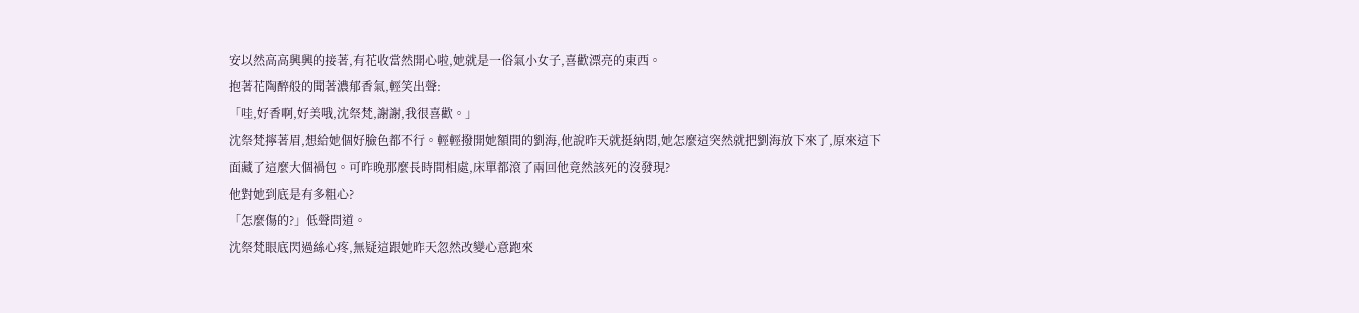安以然高高興興的接著,有花收當然開心啦,她就是一俗氣小女子,喜歡漂亮的東西。
抱著花陶醉般的聞著濃郁香氣,輕笑出聲:
「哇,好香啊,好美哦,沈祭梵,謝謝,我很喜歡。」
沈祭梵擰著眉,想給她個好臉色都不行。輕輕撥開她額間的劉海,他說昨天就挺納悶,她怎麼這突然就把劉海放下來了,原來這下面藏了這麼大個禍包。可昨晚那麼長時間相處,床單都滾了兩回他竟然該死的沒發現?
他對她到底是有多粗心?
「怎麼傷的?」低聲問道。
沈祭梵眼底閃過絲心疼,無疑這跟她昨天忽然改變心意跑來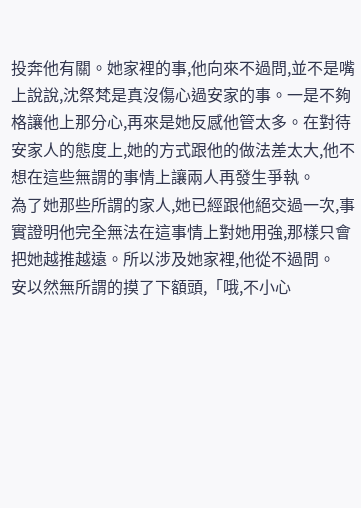投奔他有關。她家裡的事,他向來不過問,並不是嘴上說說,沈祭梵是真沒傷心過安家的事。一是不夠格讓他上那分心,再來是她反感他管太多。在對待安家人的態度上,她的方式跟他的做法差太大,他不想在這些無謂的事情上讓兩人再發生爭執。
為了她那些所謂的家人,她已經跟他絕交過一次,事實證明他完全無法在這事情上對她用強,那樣只會把她越推越遠。所以涉及她家裡,他從不過問。
安以然無所謂的摸了下額頭,「哦,不小心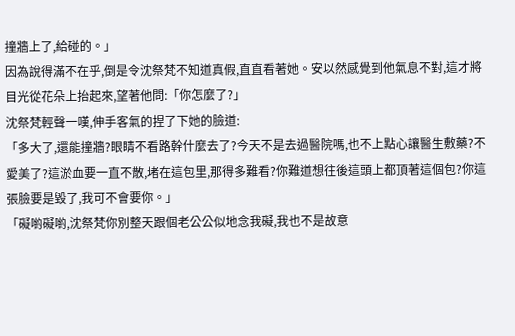撞牆上了,給碰的。」
因為說得滿不在乎,倒是令沈祭梵不知道真假,直直看著她。安以然感覺到他氣息不對,這才將目光從花朵上抬起來,望著他問:「你怎麼了?」
沈祭梵輕聲一嘆,伸手客氣的捏了下她的臉道:
「多大了,還能撞牆?眼睛不看路幹什麼去了?今天不是去過醫院嗎,也不上點心讓醫生敷藥?不愛美了?這淤血要一直不散,堵在這包里,那得多難看?你難道想往後這頭上都頂著這個包?你這張臉要是毀了,我可不會要你。」
「礙喲礙喲,沈祭梵你別整天跟個老公公似地念我礙,我也不是故意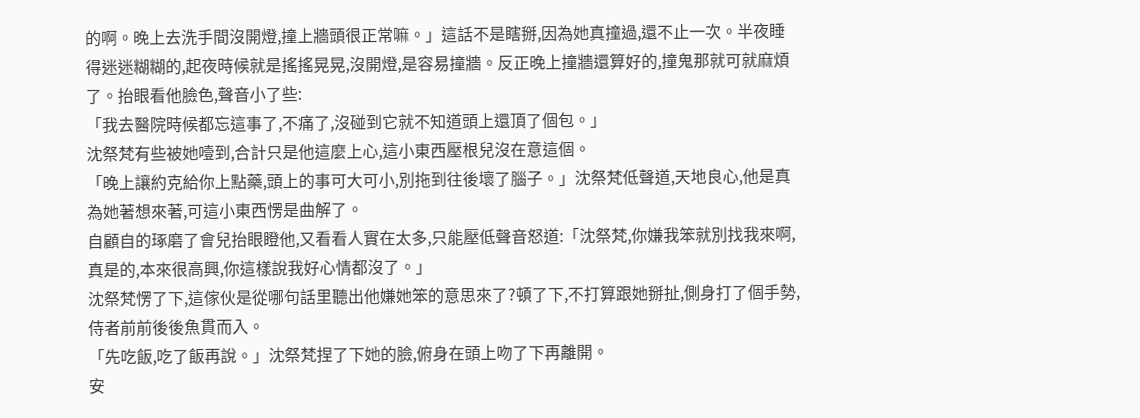的啊。晚上去洗手間沒開燈,撞上牆頭很正常嘛。」這話不是瞎掰,因為她真撞過,還不止一次。半夜睡得迷迷糊糊的,起夜時候就是搖搖晃晃,沒開燈,是容易撞牆。反正晚上撞牆還算好的,撞鬼那就可就麻煩了。抬眼看他臉色,聲音小了些:
「我去醫院時候都忘這事了,不痛了,沒碰到它就不知道頭上還頂了個包。」
沈祭梵有些被她噎到,合計只是他這麼上心,這小東西壓根兒沒在意這個。
「晚上讓約克給你上點藥,頭上的事可大可小,別拖到往後壞了腦子。」沈祭梵低聲道,天地良心,他是真為她著想來著,可這小東西愣是曲解了。
自顧自的琢磨了會兒抬眼瞪他,又看看人實在太多,只能壓低聲音怒道:「沈祭梵,你嫌我笨就別找我來啊,真是的,本來很高興,你這樣說我好心情都沒了。」
沈祭梵愣了下,這傢伙是從哪句話里聽出他嫌她笨的意思來了?頓了下,不打算跟她掰扯,側身打了個手勢,侍者前前後後魚貫而入。
「先吃飯,吃了飯再說。」沈祭梵捏了下她的臉,俯身在頭上吻了下再離開。
安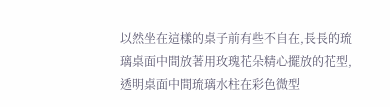以然坐在這樣的桌子前有些不自在,長長的琉璃桌面中間放著用玫瑰花朵精心擺放的花型,透明桌面中間琉璃水柱在彩色微型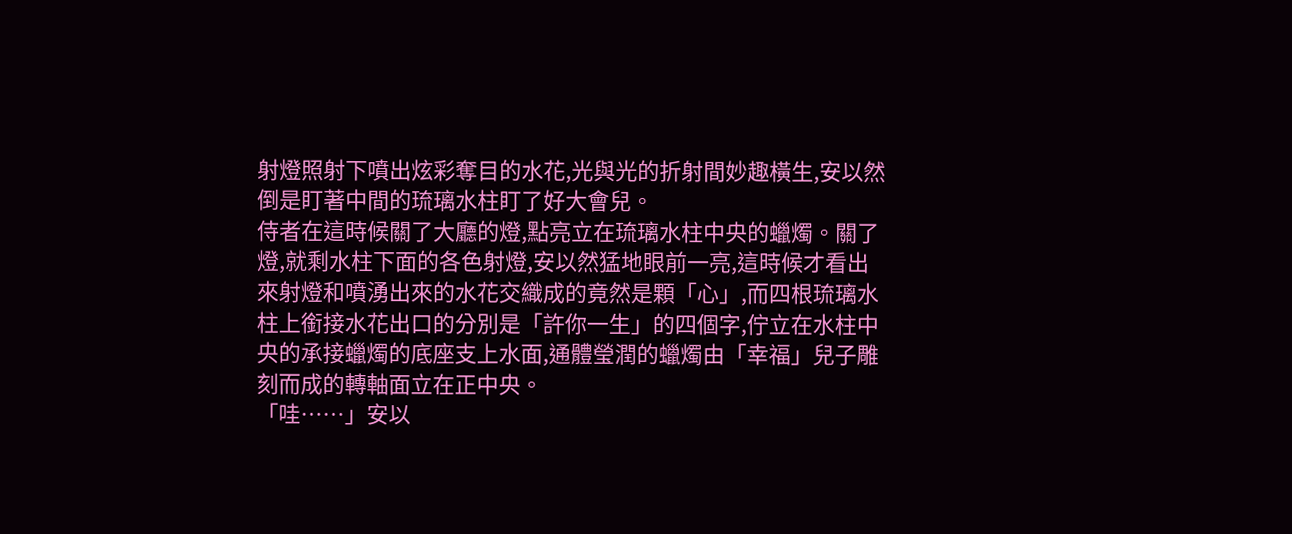射燈照射下噴出炫彩奪目的水花,光與光的折射間妙趣橫生,安以然倒是盯著中間的琉璃水柱盯了好大會兒。
侍者在這時候關了大廳的燈,點亮立在琉璃水柱中央的蠟燭。關了燈,就剩水柱下面的各色射燈,安以然猛地眼前一亮,這時候才看出來射燈和噴湧出來的水花交織成的竟然是顆「心」,而四根琉璃水柱上銜接水花出口的分別是「許你一生」的四個字,佇立在水柱中央的承接蠟燭的底座支上水面,通體瑩潤的蠟燭由「幸福」兒子雕刻而成的轉軸面立在正中央。
「哇……」安以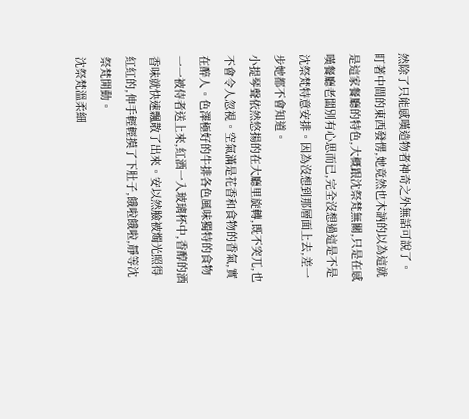然除了只能感嘆造物者神奇之外無話可說了。
盯著中間的東西發愣,她竟然也木訥的以為這就是這家餐廳的特色,大概跟沈祭梵無關,只是在感嘆餐廳老闆別有心思而已,完全沒想過這是不是沈祭梵特意安排。因為沒想到那層面上去,差一步她都不會知道。
小提琴聲依然悠揚的在大廳里旋轉,既不突兀,也不會令人忽視。空氣滿是花香和食物的香氣,實在醉人。色澤極好的牛排各色風味獨特的食物一一被侍者送上來,紅酒一入玻璃杯中,香醇的酒香味就快速飄散了出來。安以然臉被燭光照得紅紅的,伸手輕輕摸了下肚子,餓啦餓啦,靜等沈祭梵開動。
沈祭梵溫柔細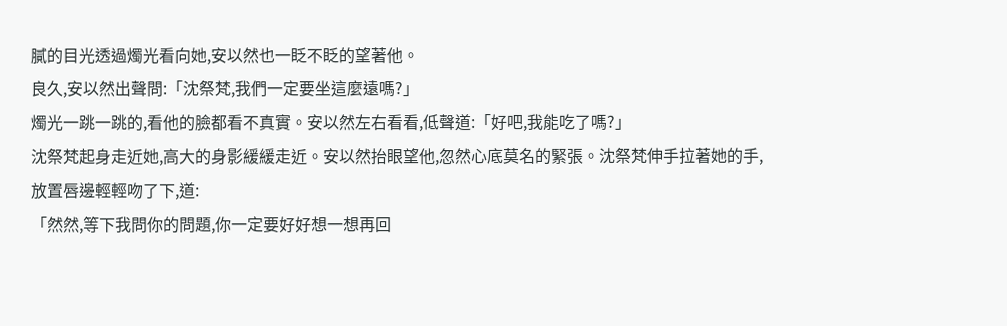膩的目光透過燭光看向她,安以然也一眨不眨的望著他。
良久,安以然出聲問:「沈祭梵,我們一定要坐這麼遠嗎?」
燭光一跳一跳的,看他的臉都看不真實。安以然左右看看,低聲道:「好吧,我能吃了嗎?」
沈祭梵起身走近她,高大的身影緩緩走近。安以然抬眼望他,忽然心底莫名的緊張。沈祭梵伸手拉著她的手,放置唇邊輕輕吻了下,道:
「然然,等下我問你的問題,你一定要好好想一想再回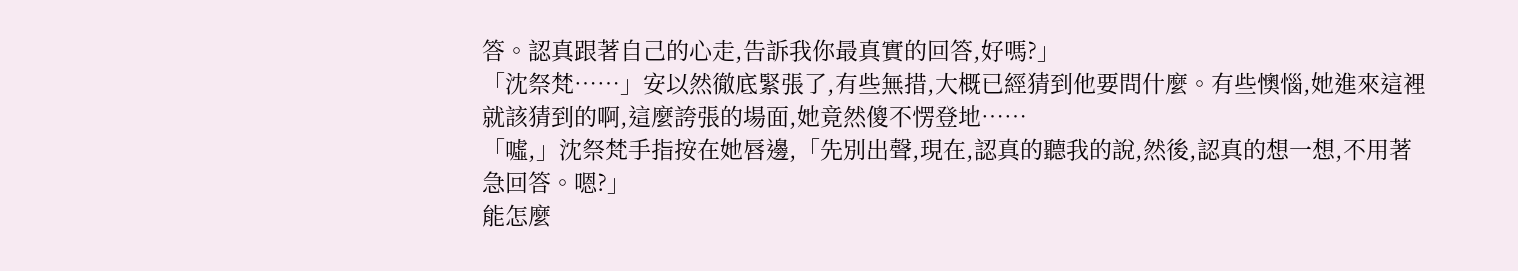答。認真跟著自己的心走,告訴我你最真實的回答,好嗎?」
「沈祭梵……」安以然徹底緊張了,有些無措,大概已經猜到他要問什麼。有些懊惱,她進來這裡就該猜到的啊,這麼誇張的場面,她竟然傻不愣登地……
「噓,」沈祭梵手指按在她唇邊,「先別出聲,現在,認真的聽我的說,然後,認真的想一想,不用著急回答。嗯?」
能怎麼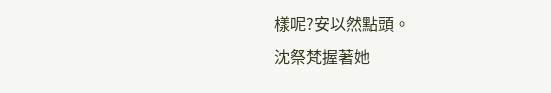樣呢?安以然點頭。
沈祭梵握著她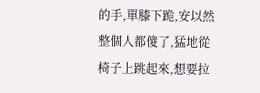的手,單膝下跪,安以然整個人都傻了,猛地從椅子上跳起來,想要拉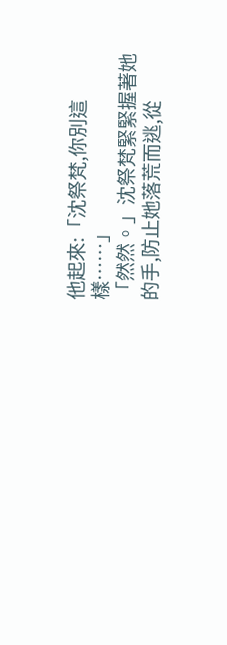他起來:「沈祭梵,你別這樣……」
「然然。」沈祭梵緊緊握著她的手,防止她落荒而逃,從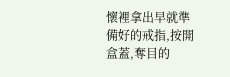懷裡拿出早就準備好的戒指,按開盒蓋,奪目的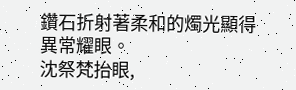鑽石折射著柔和的燭光顯得異常耀眼。
沈祭梵抬眼,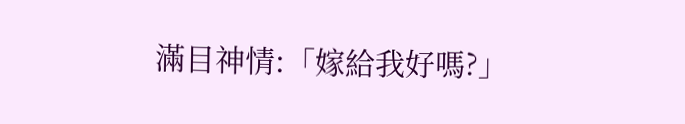滿目神情:「嫁給我好嗎?」